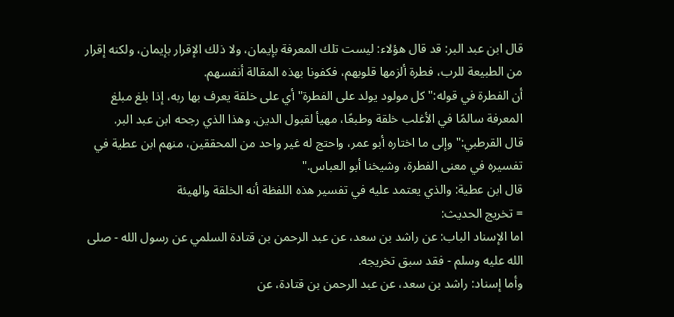قال ابن عبد البر: قد قال هؤلاء: ليست تلك المعرفة بإيمان، ولا ذلك الإقرار بإيمان، ولكنه إقرار من الطبيعة للرب، فطرة ألزمها قلوبهم، فكفونا بهذه المقالة أنفسهم.
أن الفطرة في قوله:"كل مولود يولد على الفطرة"أي على خلقة يعرف بها ربه، إذا بلغ مبلغ المعرفة سالمًا في الأغلب خلقة وطبعًا، مهيأ لقبول الدين. وهذا الذي رجحه ابن عبد البر.
قال القرطبي:"وإلى ما اختاره أبو عمر، واحتج له غير واحد من المحققين، منهم ابن عطية في تفسيره في معنى الفطرة، وشيخنا أبو العباس."
قال ابن عطية: والذي يعتمد عليه في تفسير هذه اللفظة أنه الخلقة والهيئة
= تخريج الحديث:
اما الإسناد الباب: عن راشد بن سعد، عن عبد الرحمن بن قتادة السلمي عن رسول الله - صلى الله عليه وسلم - فقد سبق تخريجه.
وأما إسناد: راشد بن سعد، عن عبد الرحمن بن قتادة، عن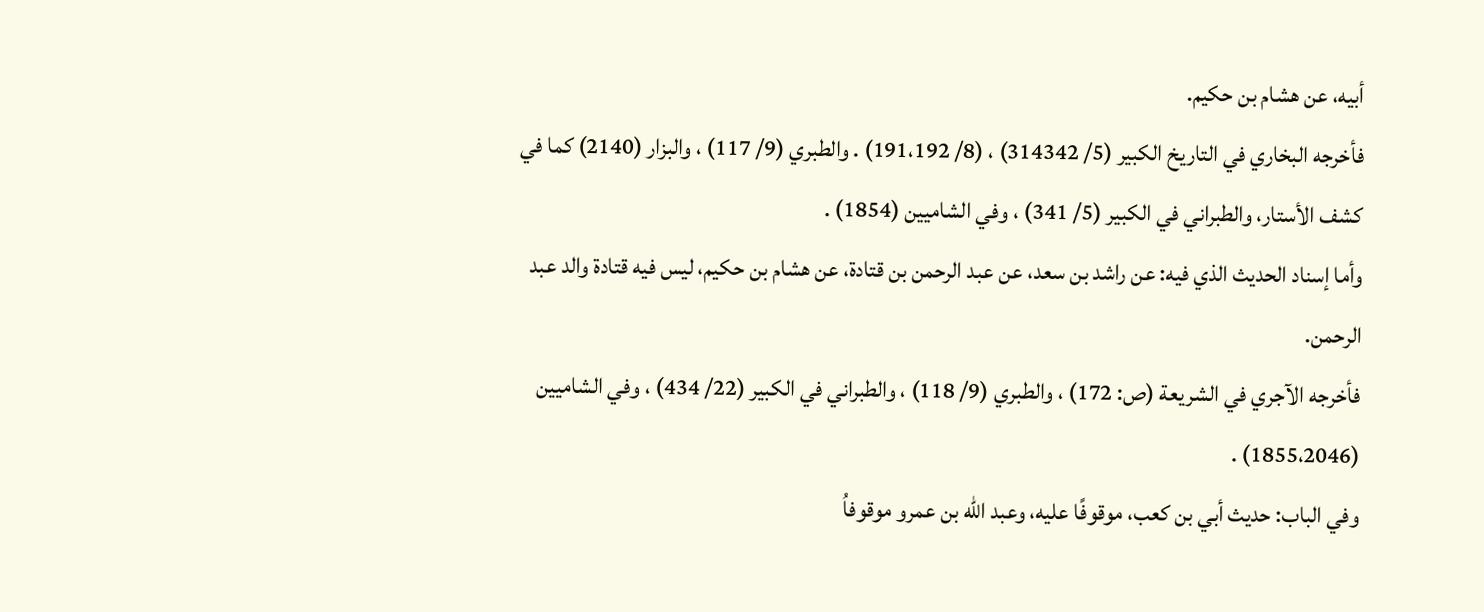أبيه، عن هشام بن حكيم.
فأخرجه البخاري في التاريخ الكبير (5/ 314342) ، (8/ 191،192) . والطبري (9/ 117) ، والبزار (2140) كما في كشف الأستار، والطبراني في الكبير (5/ 341) ، وفي الشاميين (1854) .
وأما إسناد الحديث الذي فيه: عن راشد بن سعد، عن عبد الرحمن بن قتادة، عن هشام بن حكيم، ليس فيه قتادة والد عبد الرحمن.
فأخرجه الآجري في الشريعة (ص: 172) ، والطبري (9/ 118) ، والطبراني في الكبير (22/ 434) ، وفي الشاميين (1855،2046) .
وفي الباب: حديث أبي بن كعب، موقوفًا عليه، وعبد الله بن عمرو موقوفاُ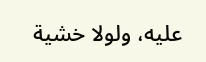عليه، ولولا خشية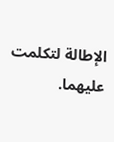الإطالة لتكلمت عليهما.